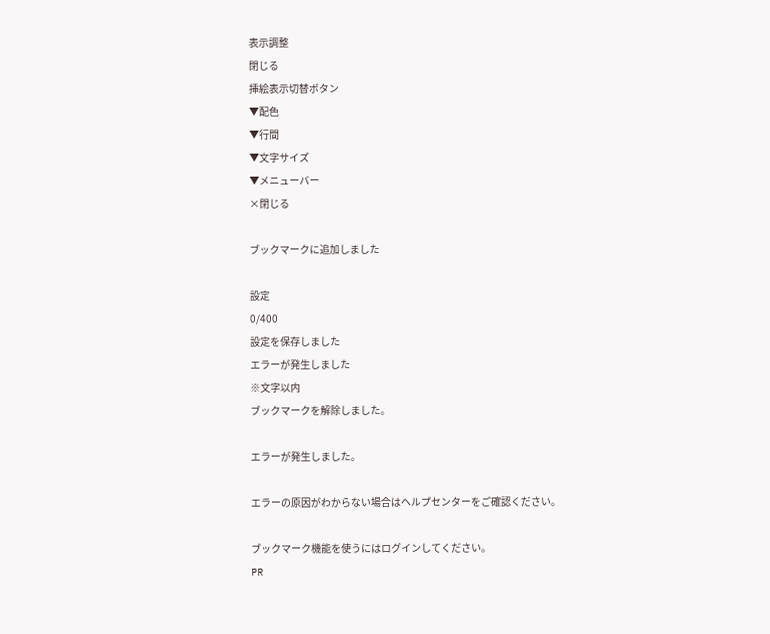表示調整
閉じる
挿絵表示切替ボタン
▼配色
▼行間
▼文字サイズ
▼メニューバー
×閉じる

ブックマークに追加しました

設定
0/400
設定を保存しました
エラーが発生しました
※文字以内
ブックマークを解除しました。

エラーが発生しました。

エラーの原因がわからない場合はヘルプセンターをご確認ください。

ブックマーク機能を使うにはログインしてください。
PR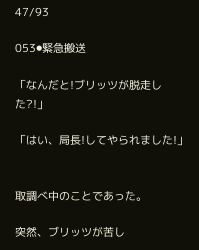47/93

053⚫緊急搬送

「なんだと!ブリッツが脱走した?!」

「はい、局長!してやられました!」


取調べ中のことであった。

突然、ブリッツが苦し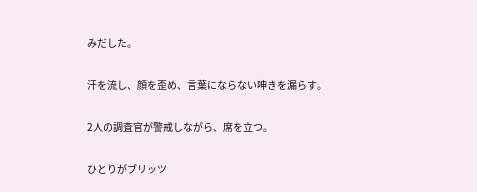みだした。

汗を流し、顔を歪め、言葉にならない呻きを漏らす。

2人の調査官が警戒しながら、席を立つ。

ひとりがブリッツ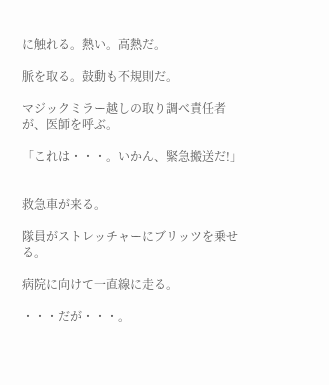に触れる。熱い。高熱だ。

脈を取る。鼓動も不規則だ。

マジックミラー越しの取り調べ責任者が、医師を呼ぶ。

「これは・・・。いかん、緊急搬送だ!」


救急車が来る。

隊員がストレッチャーにブリッツを乗せる。

病院に向けて一直線に走る。

・・・だが・・・。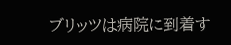ブリッツは病院に到着す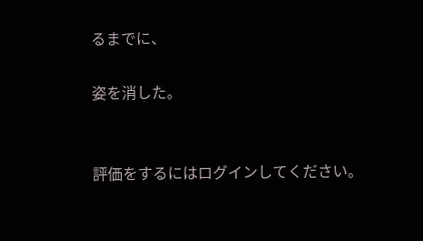るまでに、

姿を消した。


評価をするにはログインしてください。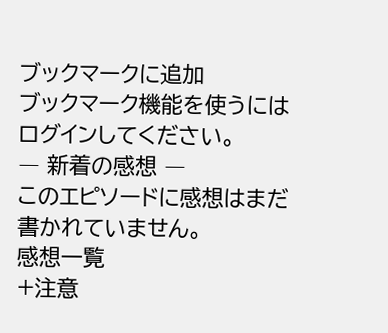ブックマークに追加
ブックマーク機能を使うにはログインしてください。
― 新着の感想 ―
このエピソードに感想はまだ書かれていません。
感想一覧
+注意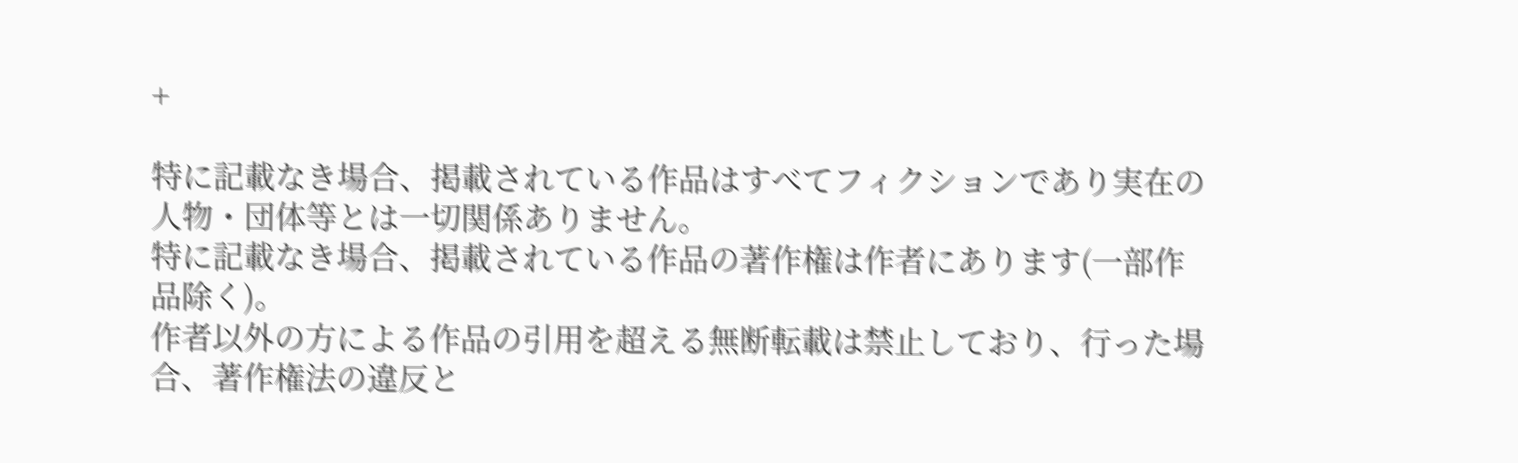+

特に記載なき場合、掲載されている作品はすべてフィクションであり実在の人物・団体等とは一切関係ありません。
特に記載なき場合、掲載されている作品の著作権は作者にあります(一部作品除く)。
作者以外の方による作品の引用を超える無断転載は禁止しており、行った場合、著作権法の違反と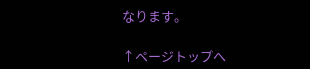なります。

↑ページトップへ